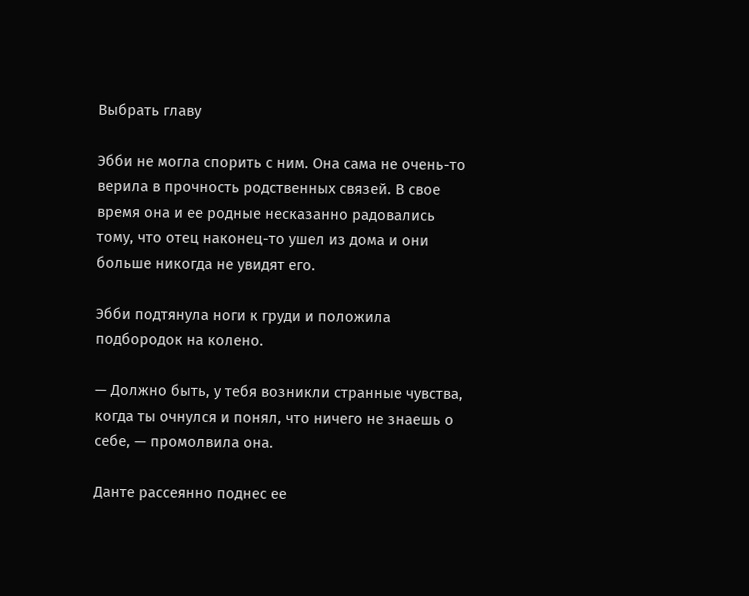Выбрать главу

Эбби не могла спорить с ним. Она сама не очень-то верила в прочность родственных связей. В свое время она и ее родные несказанно радовались тому, что отец наконец-то ушел из дома и они больше никогда не увидят его.

Эбби подтянула ноги к груди и положила подбородок на колено.

— Должно быть, у тебя возникли странные чувства, когда ты очнулся и понял, что ничего не знаешь о себе, — промолвила она.

Данте рассеянно поднес ее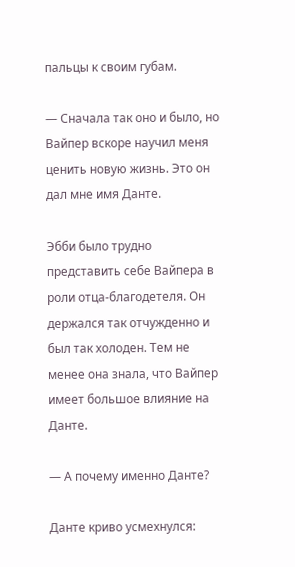пальцы к своим губам.

— Сначала так оно и было, но Вайпер вскоре научил меня ценить новую жизнь. Это он дал мне имя Данте.

Эбби было трудно представить себе Вайпера в роли отца-благодетеля. Он держался так отчужденно и был так холоден. Тем не менее она знала, что Вайпер имеет большое влияние на Данте.

— А почему именно Данте?

Данте криво усмехнулся: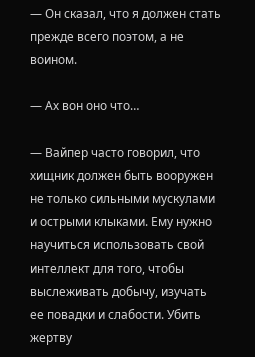— Он сказал, что я должен стать прежде всего поэтом, а не воином.

— Ах вон оно что…

— Вайпер часто говорил, что хищник должен быть вооружен не только сильными мускулами и острыми клыками. Ему нужно научиться использовать свой интеллект для того, чтобы выслеживать добычу, изучать ее повадки и слабости. Убить жертву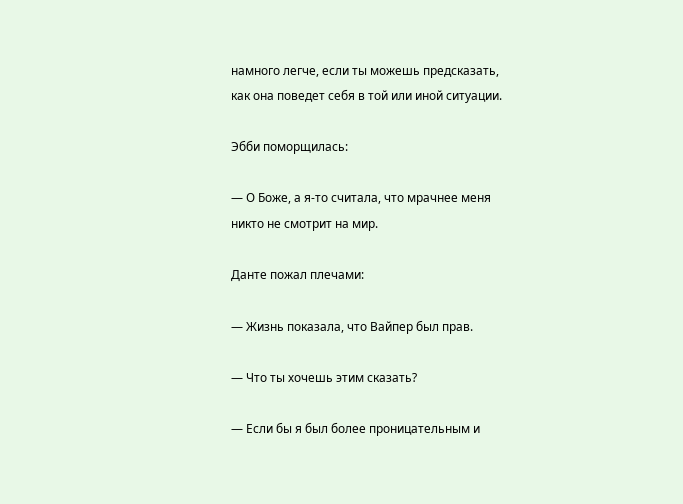намного легче, если ты можешь предсказать, как она поведет себя в той или иной ситуации.

Эбби поморщилась:

— О Боже, а я-то считала, что мрачнее меня никто не смотрит на мир.

Данте пожал плечами:

— Жизнь показала, что Вайпер был прав.

— Что ты хочешь этим сказать?

— Если бы я был более проницательным и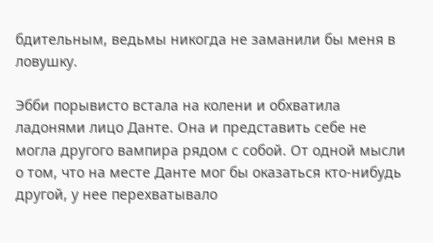бдительным, ведьмы никогда не заманили бы меня в ловушку.

Эбби порывисто встала на колени и обхватила ладонями лицо Данте. Она и представить себе не могла другого вампира рядом с собой. От одной мысли о том, что на месте Данте мог бы оказаться кто-нибудь другой, у нее перехватывало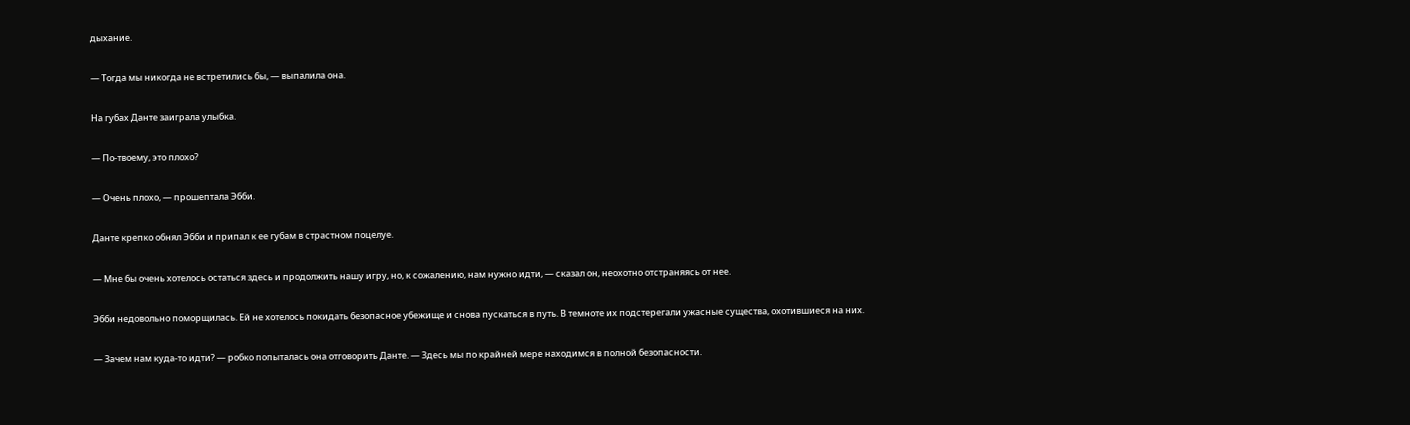дыхание.

— Тогда мы никогда не встретились бы, — выпалила она.

На губах Данте заиграла улыбка.

— По-твоему, это плохо?

— Очень плохо, — прошептала Эбби.

Данте крепко обнял Эбби и припал к ее губам в страстном поцелуе.

— Мне бы очень хотелось остаться здесь и продолжить нашу игру, но, к сожалению, нам нужно идти, — сказал он, неохотно отстраняясь от нее.

Эбби недовольно поморщилась. Ей не хотелось покидать безопасное убежище и снова пускаться в путь. В темноте их подстерегали ужасные существа, охотившиеся на них.

— Зачем нам куда-то идти? — робко попыталась она отговорить Данте. — Здесь мы по крайней мере находимся в полной безопасности.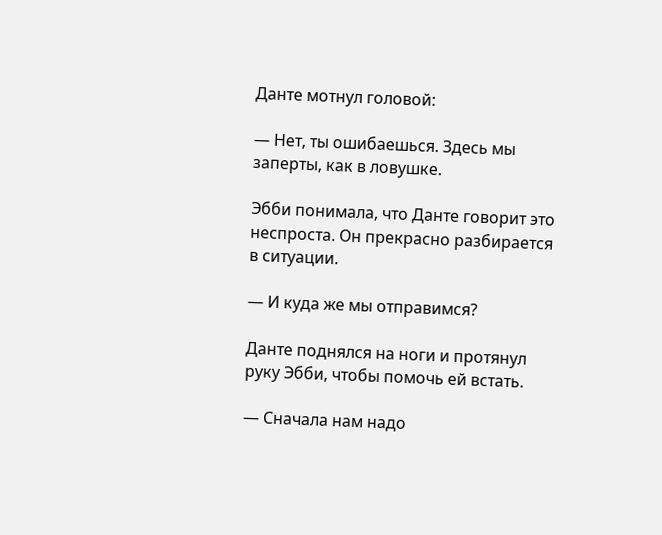Данте мотнул головой:

— Нет, ты ошибаешься. Здесь мы заперты, как в ловушке.

Эбби понимала, что Данте говорит это неспроста. Он прекрасно разбирается в ситуации.

— И куда же мы отправимся?

Данте поднялся на ноги и протянул руку Эбби, чтобы помочь ей встать.

— Сначала нам надо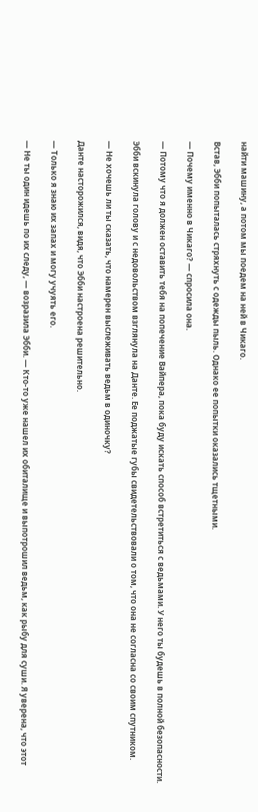найти машину, а потом мы поедем на ней в Чикаго.

Встав, Эбби попыталась стряхнуть с одежды пыль. Однако ее попытки оказались тщетными.

— Почему именно в Чикаго? — спросила она.

— Потому что я должен оставить тебя на попечение Вайпера, пока буду искать способ встретиться с ведьмами. У него ты будешь в полной безопасности.

Эбби вскинула голову и с недовольством взглянула на Данте. Ее поджатые губы свидетельствовали о том, что она не согласна со своим спутником.

— Не хочешь ли ты сказать, что намерен выслеживать ведьм в одиночку?

Данте насторожился, видя, что Эбби настроена решительно.

— Только я знаю их запах и могу учуять его.

— Не ты один идешь по их следу, — возразила Эбби. — Кто-то уже нашел их обиталище и выпотрошил ведьм, как рыбу для суши. Я уверена, что этот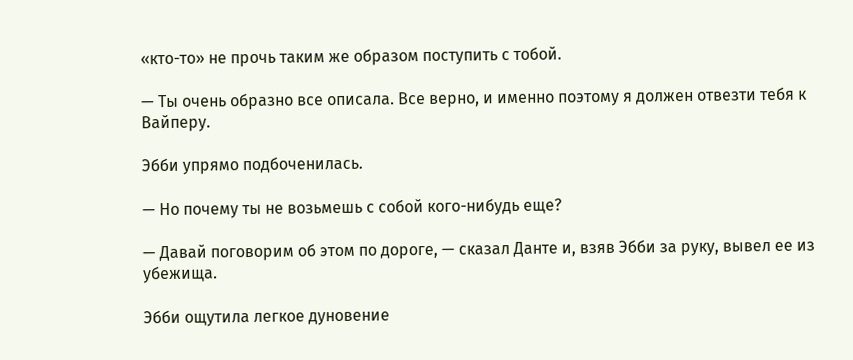«кто-то» не прочь таким же образом поступить с тобой.

— Ты очень образно все описала. Все верно, и именно поэтому я должен отвезти тебя к Вайперу.

Эбби упрямо подбоченилась.

— Но почему ты не возьмешь с собой кого-нибудь еще?

— Давай поговорим об этом по дороге, — сказал Данте и, взяв Эбби за руку, вывел ее из убежища.

Эбби ощутила легкое дуновение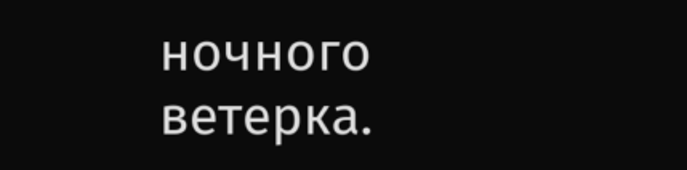ночного ветерка.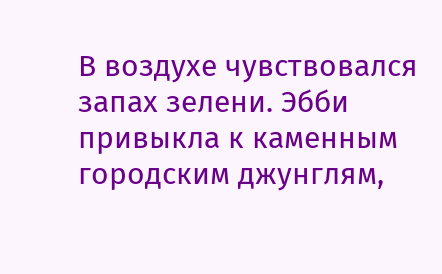В воздухе чувствовался запах зелени. Эбби привыкла к каменным городским джунглям,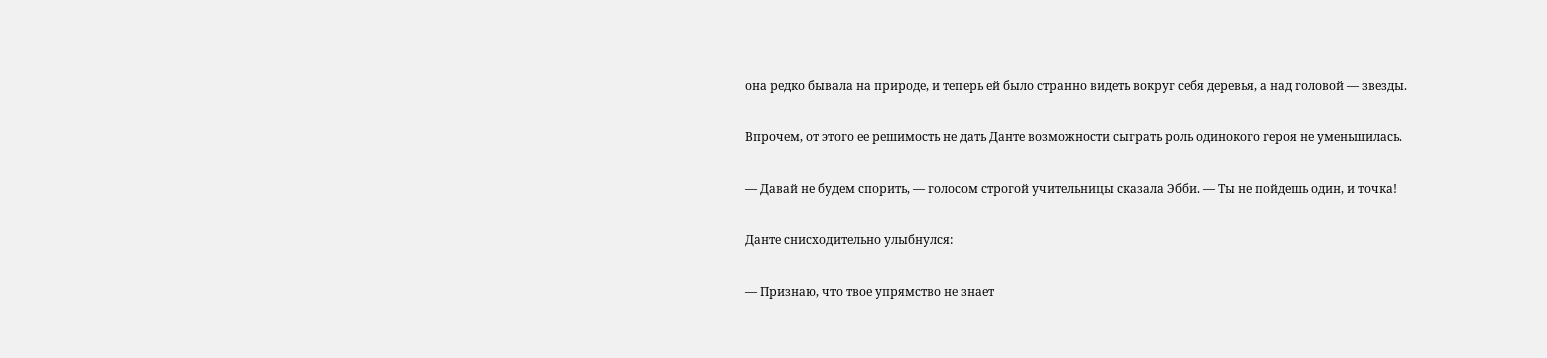она редко бывала на природе, и теперь ей было странно видеть вокруг себя деревья, а над головой — звезды.

Впрочем, от этого ее решимость не дать Данте возможности сыграть роль одинокого героя не уменьшилась.

— Давай не будем спорить, — голосом строгой учительницы сказала Эбби. — Ты не пойдешь один, и точка!

Данте снисходительно улыбнулся:

— Признаю, что твое упрямство не знает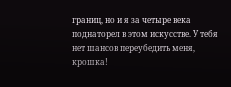границ, но и я за четыре века поднаторел в этом искусстве. У тебя нет шансов переубедить меня, крошка!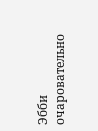Эбби очаровательно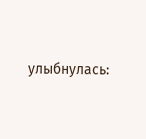улыбнулась: